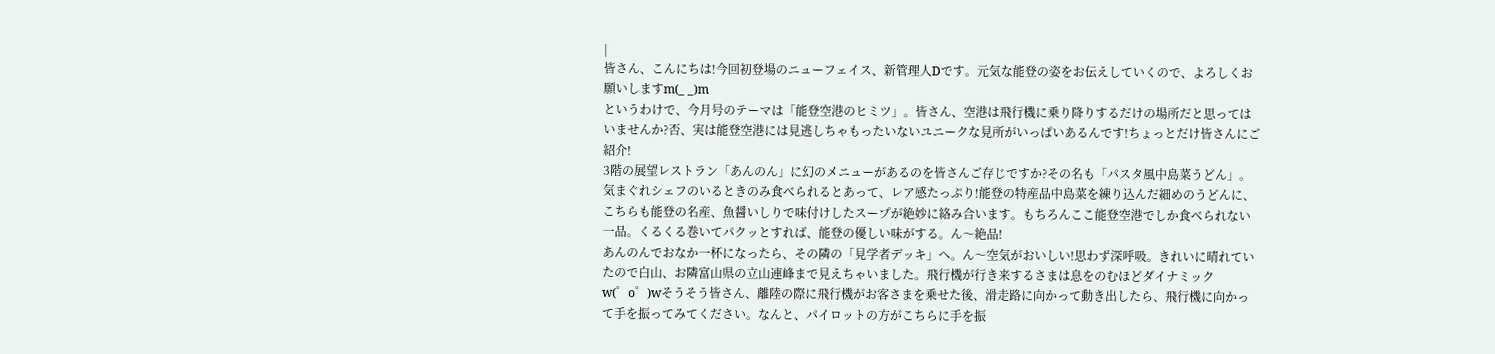|
皆さん、こんにちは!今回初登場のニューフェイス、新管理人Dです。元気な能登の姿をお伝えしていくので、よろしくお願いしますm(_ _)m
というわけで、今月号のテーマは「能登空港のヒミツ」。皆さん、空港は飛行機に乗り降りするだけの場所だと思ってはいませんか?否、実は能登空港には見逃しちゃもったいないユニークな見所がいっぱいあるんです!ちょっとだけ皆さんにご紹介!
3階の展望レストラン「あんのん」に幻のメニューがあるのを皆さんご存じですか?その名も「パスタ風中島菜うどん」。気まぐれシェフのいるときのみ食べられるとあって、レア感たっぷり!能登の特産品中島菜を練り込んだ細めのうどんに、こちらも能登の名産、魚醤いしりで味付けしたスープが絶妙に絡み合います。もちろんここ能登空港でしか食べられない一品。くるくる巻いてパクッとすれば、能登の優しい味がする。ん〜絶品!
あんのんでおなか一杯になったら、その隣の「見学者デッキ」へ。ん〜空気がおいしい!思わず深呼吸。きれいに晴れていたので白山、お隣富山県の立山連峰まで見えちゃいました。飛行機が行き来するさまは息をのむほどダイナミック
w(゜o゜)wそうそう皆さん、離陸の際に飛行機がお客さまを乗せた後、滑走路に向かって動き出したら、飛行機に向かって手を振ってみてください。なんと、パイロットの方がこちらに手を振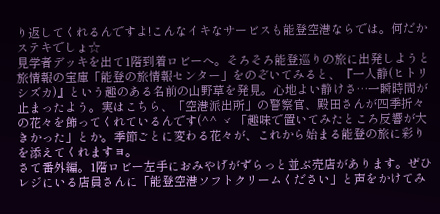り返してくれるんですよ!こんなイキなサービスも能登空港ならでは。何だかステキでしょ☆
見学者デッキを出て1階到着ロビーへ。そろそろ能登巡りの旅に出発しようと旅情報の宝庫「能登の旅情報センター」をのぞいてみると、『一人静(ヒトリシズカ)』という趣のある名前の山野草を発見。心地よい静けさ…一瞬時間が止まったよう。実はこちら、「空港派出所」の警察官、殿田さんが四季折々の花々を飾ってくれているんです(^^ ゞ 「趣味で置いてみたところ反響が大きかった」とか。季節ごとに変わる花々が、これから始まる能登の旅に彩りを添えてくれますヨ。
さて番外編。1階ロビー左手におみやげがずらっと並ぶ売店があります。ぜひレジにいる店員さんに「能登空港ソフトクリームください」と声をかけてみ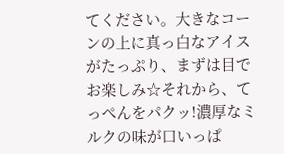てください。大きなコーンの上に真っ白なアイスがたっぷり、まずは目でお楽しみ☆それから、てっぺんをパクッ!濃厚なミルクの味が口いっぱ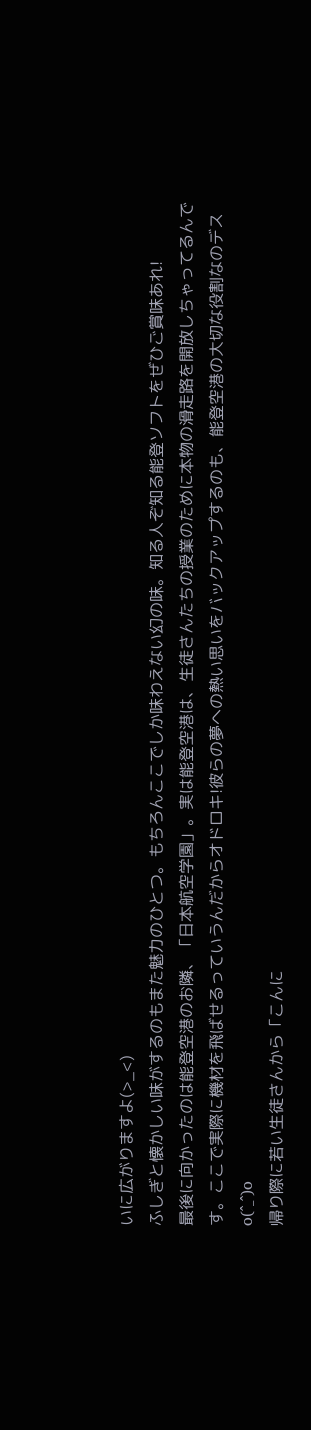いに広がりますよ(>_<)
ふしぎと懐かしい味がするのもまた魅力のひとつ。もちろんここでしか味わえない幻の味。知る人ぞ知る能登ソフトをぜひご賞味あれ!
最後に向かったのは能登空港のお隣、「日本航空学園」。実は能登空港は、生徒さんたちの授業のために本物の滑走路を開放しちゃってるんです。ここで実際に機材を飛ばせるっていうんだからオドロキ!彼らの夢への熱い思いをバックアップするのも、能登空港の大切な役割なのデスo(^_^)o
帰り際に若い生徒さんから「こんに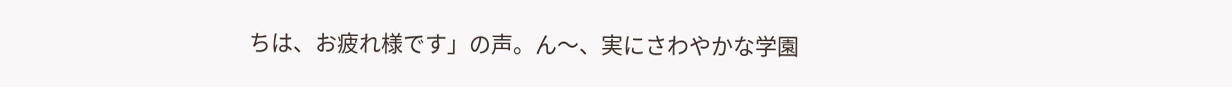ちは、お疲れ様です」の声。ん〜、実にさわやかな学園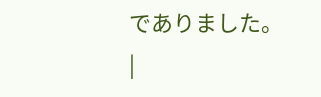でありました。
|